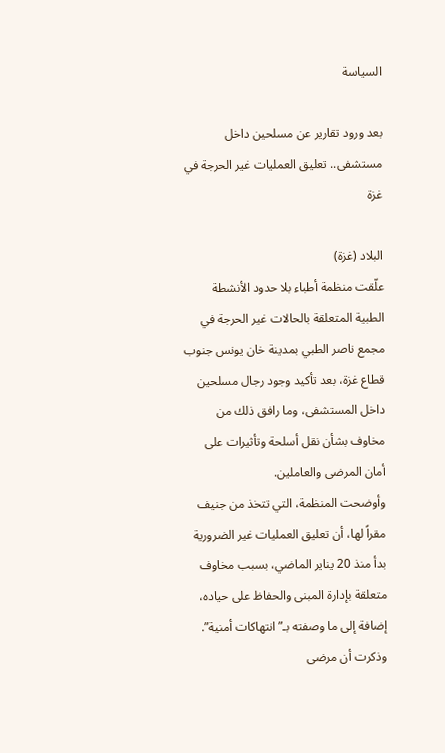السياسة

بعد ورود تقارير عن مسلحين داخل مستشفى.. تعليق العمليات غير الحرجة في غزة

البلاد (غزة)
علّقت منظمة أطباء بلا حدود الأنشطة الطبية المتعلقة بالحالات غير الحرجة في مجمع ناصر الطبي بمدينة خان يونس جنوب قطاع غزة، بعد تأكيد وجود رجال مسلحين داخل المستشفى، وما رافق ذلك من مخاوف بشأن نقل أسلحة وتأثيرات على أمان المرضى والعاملين.
وأوضحت المنظمة، التي تتخذ من جنيف مقراً لها، أن تعليق العمليات غير الضرورية بدأ منذ 20 يناير الماضي، بسبب مخاوف متعلقة بإدارة المبنى والحفاظ على حياده، إضافة إلى ما وصفته بـ”انتهاكات أمنية”. وذكرت أن مرضى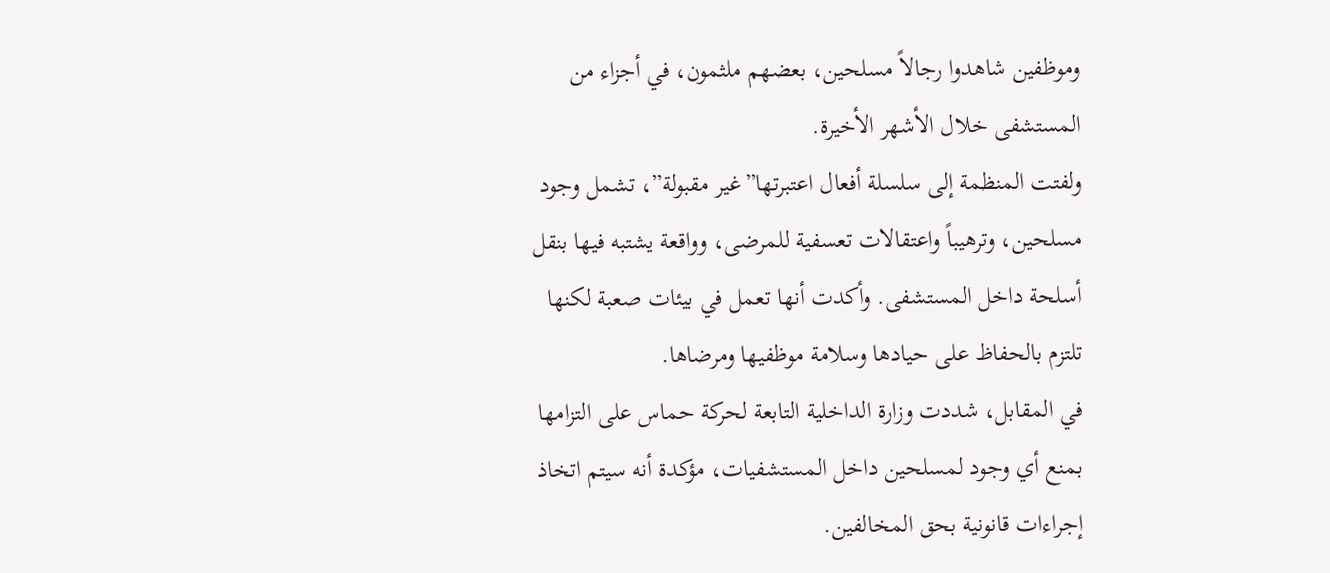وموظفين شاهدوا رجالاً مسلحين، بعضهم ملثمون، في أجزاء من المستشفى خلال الأشهر الأخيرة.
ولفتت المنظمة إلى سلسلة أفعال اعتبرتها”غير مقبولة”، تشمل وجود مسلحين، وترهيباً واعتقالات تعسفية للمرضى، وواقعة يشتبه فيها بنقل أسلحة داخل المستشفى. وأكدت أنها تعمل في بيئات صعبة لكنها تلتزم بالحفاظ على حيادها وسلامة موظفيها ومرضاها.
في المقابل، شددت وزارة الداخلية التابعة لحركة حماس على التزامها بمنع أي وجود لمسلحين داخل المستشفيات، مؤكدة أنه سيتم اتخاذ إجراءات قانونية بحق المخالفين.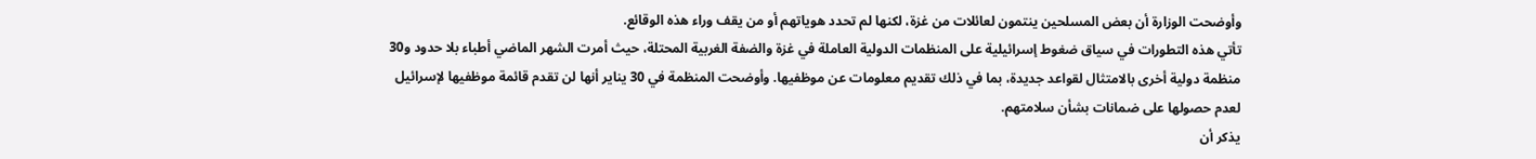وأوضحت الوزارة أن بعض المسلحين ينتمون لعائلات من غزة، لكنها لم تحدد هوياتهم أو من يقف وراء هذه الوقائع.
تأتي هذه التطورات في سياق ضغوط إسرائيلية على المنظمات الدولية العاملة في غزة والضفة الغربية المحتلة، حيث أمرت الشهر الماضي أطباء بلا حدود و30 منظمة دولية أخرى بالامتثال لقواعد جديدة، بما في ذلك تقديم معلومات عن موظفيها. وأوضحت المنظمة في 30 يناير أنها لن تقدم قائمة موظفيها لإسرائيل لعدم حصولها على ضمانات بشأن سلامتهم.
يذكر أن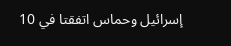إسرائيل وحماس اتفقتا في 10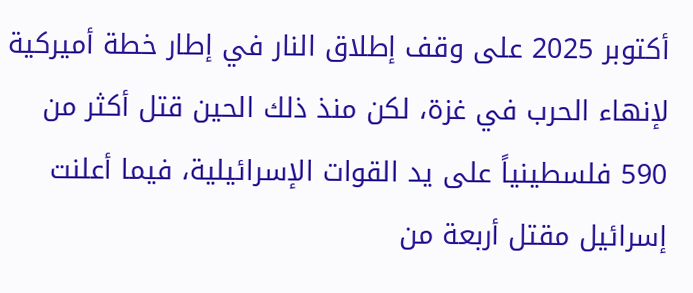أكتوبر 2025 على وقف إطلاق النار في إطار خطة أميركية لإنهاء الحرب في غزة، لكن منذ ذلك الحين قتل أكثر من 590 فلسطينياً على يد القوات الإسرائيلية، فيما أعلنت إسرائيل مقتل أربعة من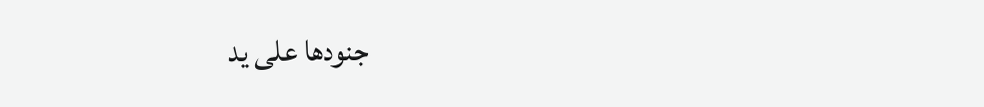جنودها على يد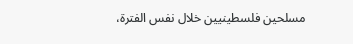مسلحين فلسطينيين خلال نفس الفترة،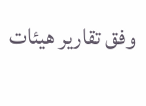وفق تقارير هيئات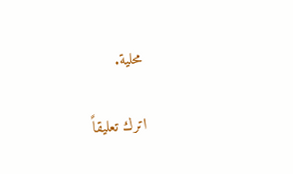محلية.

اترك تعليقاً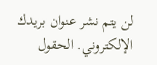لن يتم نشر عنوان بريدك الإلكتروني. الحقول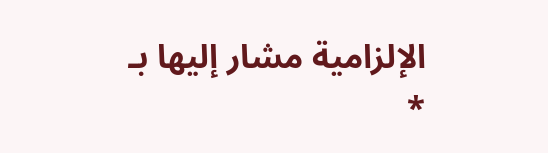الإلزامية مشار إليها بـ *